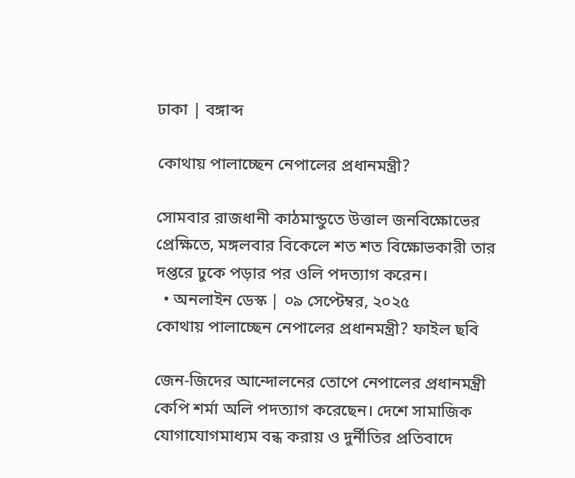ঢাকা | বঙ্গাব্দ

কোথায় পালাচ্ছেন নেপালের প্রধানমন্ত্রী?

সোমবার রাজধানী কাঠমান্ডুতে উত্তাল জনবিক্ষোভের প্রেক্ষিতে, মঙ্গলবার বিকেলে শত শত বিক্ষোভকারী তার দপ্তরে ঢুকে পড়ার পর ওলি পদত্যাগ করেন।
  • অনলাইন ডেস্ক | ০৯ সেপ্টেম্বর, ২০২৫
কোথায় পালাচ্ছেন নেপালের প্রধানমন্ত্রী? ফাইল ছবি

জেন-জিদের আন্দোলনের তোপে নেপালের প্রধানমন্ত্রী কেপি শর্মা অলি পদত্যাগ করেছেন। দেশে সামাজিক যোগাযোগমাধ্যম বন্ধ করায় ও দুর্নীতির প্রতিবাদে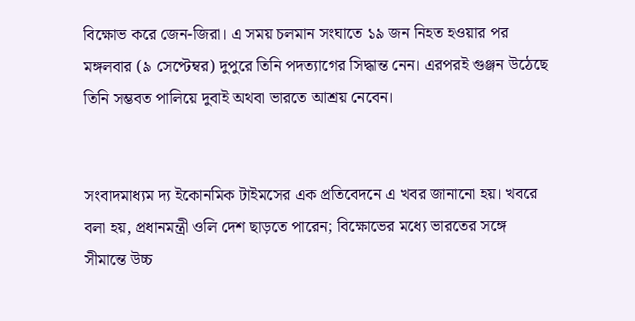বিক্ষোভ করে জেন-জিরা। এ সময় চলমান সংঘাতে ১৯ জন নিহত হওয়ার পর মঙ্গলবার (৯ সেপ্টেম্বর) দুপুরে তিনি পদত্যাগের সিদ্ধান্ত নেন। এরপরই গুঞ্জন উঠেছে তিনি সম্ভবত পালিয়ে দুবাই অথবা ভারতে আশ্রয় নেবেন।


সংবাদমাধ্যম দ্য ইকোনমিক টাইমসের এক প্রতিবেদনে এ খবর জানানো হয়। খবরে বলা হয়, প্রধানমন্ত্রী ওলি দেশ ছাড়তে পারেন; বিক্ষোভের মধ্যে ভারতের সঙ্গে সীমান্তে উচ্চ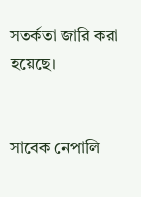সতর্কতা জারি করা হয়েছে।


সাবেক নেপালি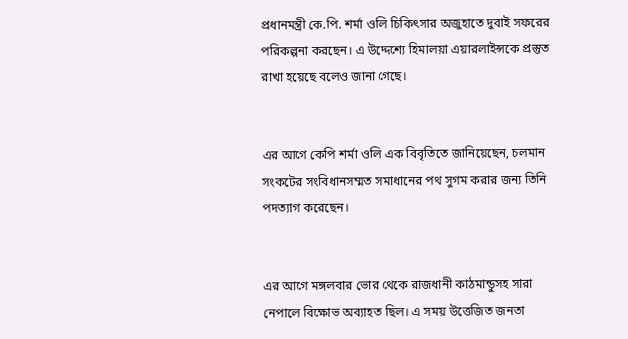প্রধানমন্ত্রী কে.পি. শর্মা ওলি চিকিৎসার অজুহাতে দুবাই সফরের পরিকল্পনা করছেন। এ উদ্দেশ্যে হিমালয়া এয়ারলাইন্সকে প্রস্তুত রাখা হয়েছে বলেও জানা গেছে।


এর আগে কেপি শর্মা ওলি এক বিবৃতিতে জানিয়েছেন, চলমান সংকটের সংবিধানসম্মত সমাধানের পথ সুগম করার জন্য তিনি পদত্যাগ করেছেন।


এর আগে মঙ্গলবার ভোর থেকে রাজধানী কাঠমান্ডুসহ সারা নেপালে বিক্ষোভ অব্যাহত ছিল। এ সময় উত্তেজিত জনতা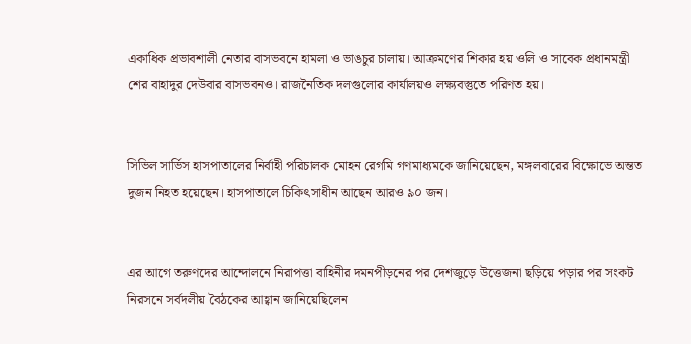একাধিক প্রভাবশালী নেতার বাসভবনে হামলা ও ভাঙচুর চালায়। আক্রমণের শিকার হয় ওলি ও সাবেক প্রধানমন্ত্রী শের বাহাদুর দেউবার বাসভবনও। রাজনৈতিক দলগুলোর কার্যালয়ও লক্ষ্যবস্তুতে পরিণত হয়।


সিভিল সার্ভিস হাসপাতালের নির্বাহী পরিচালক মোহন রেগমি গণমাধ্যমকে জানিয়েছেন, মঙ্গলবারের বিক্ষোভে অন্তত দুজন নিহত হয়েছেন। হাসপাতালে চিকিৎসাধীন আছেন আরও ৯০ জন।


এর আগে তরুণদের আন্দোলনে নিরাপত্তা বাহিনীর দমনপীড়নের পর দেশজুড়ে উত্তেজনা ছড়িয়ে পড়ার পর সংকট নিরসনে সর্বদলীয় বৈঠকের আহ্বান জানিয়েছিলেন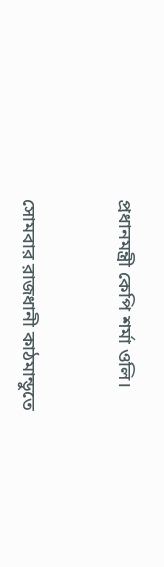প্রধানমন্ত্রী কেপি শর্মা ওলি।


সোমবার রাজধানী কাঠমান্ডুতে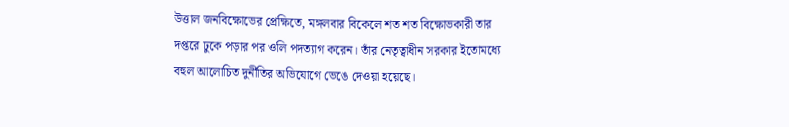উত্তাল জনবিক্ষোভের প্রেক্ষিতে, মঙ্গলবার বিকেলে শত শত বিক্ষোভকারী তার দপ্তরে ঢুকে পড়ার পর ওলি পদত্যাগ করেন। তাঁর নেতৃত্বাধীন সরকার ইতোমধ্যে বহুল আলোচিত দুর্নীতির অভিযোগে ভেঙে দেওয়া হয়েছে।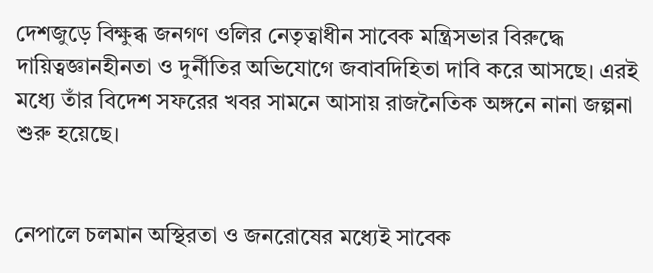দেশজুড়ে বিক্ষুব্ধ জনগণ ওলির নেতৃত্বাধীন সাবেক মন্ত্রিসভার বিরুদ্ধে দায়িত্বজ্ঞানহীনতা ও দুর্নীতির অভিযোগে জবাবদিহিতা দাবি করে আসছে। এরই মধ্যে তাঁর বিদেশ সফরের খবর সামনে আসায় রাজনৈতিক অঙ্গনে নানা জল্পনা শুরু হয়েছে।


নেপালে চলমান অস্থিরতা ও জনরোষের মধ্যেই সাবেক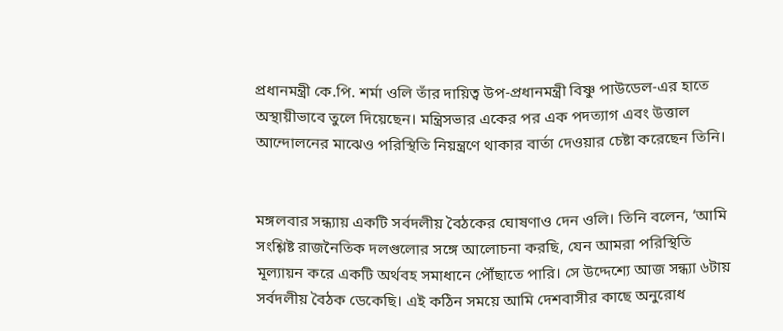প্রধানমন্ত্রী কে.পি. শর্মা ওলি তাঁর দায়িত্ব উপ-প্রধানমন্ত্রী বিষ্ণু পাউডেল-এর হাতে অস্থায়ীভাবে তুলে দিয়েছেন। মন্ত্রিসভার একের পর এক পদত্যাগ এবং উত্তাল আন্দোলনের মাঝেও পরিস্থিতি নিয়ন্ত্রণে থাকার বার্তা দেওয়ার চেষ্টা করেছেন তিনি।


মঙ্গলবার সন্ধ্যায় একটি সর্বদলীয় বৈঠকের ঘোষণাও দেন ওলি। তিনি বলেন, ‘আমি সংশ্লিষ্ট রাজনৈতিক দলগুলোর সঙ্গে আলোচনা করছি, যেন আমরা পরিস্থিতি মূল্যায়ন করে একটি অর্থবহ সমাধানে পৌঁছাতে পারি। সে উদ্দেশ্যে আজ সন্ধ্যা ৬টায় সর্বদলীয় বৈঠক ডেকেছি। এই কঠিন সময়ে আমি দেশবাসীর কাছে অনুরোধ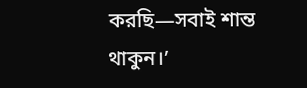করছি—সবাই শান্ত থাকুন।’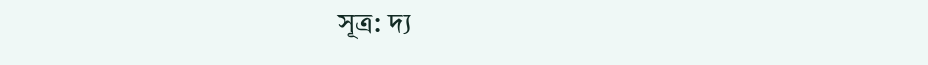সূত্র: দ্য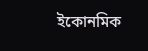ইকোনমিক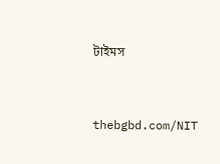টাইমস


thebgbd.com/NIT